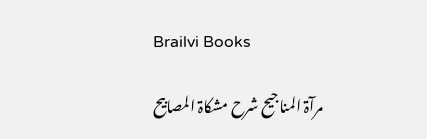Brailvi Books

مرآۃ المناجیح شرح مشکاۃ المصابیح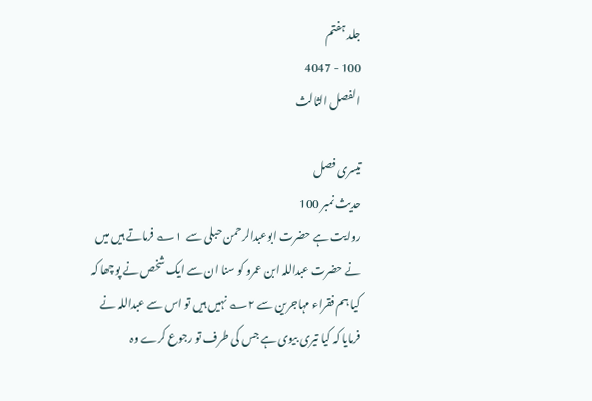جلد ہفتم
100 - 4047
الفصل الثالث

تیسری فصل
حدیث نمبر 100
روایت ہے حضرت ابوعبدالرحمن حبلی سے  ۱؎ فرماتے ہیں میں نے حضرت عبداللہ ابن عمرو کو سنا ان سے ایک شخص نے پوچھا کہ کیا ہم فقراء مہاجرین سے ۲؎ نہیں ہیں تو اس سے عبداللہ نے فرمایا کہ کیا تیری بیوی ہے جس کی طرف تو رجوع کرے وہ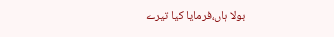بولا ہاں،فرمایا کیا تیرے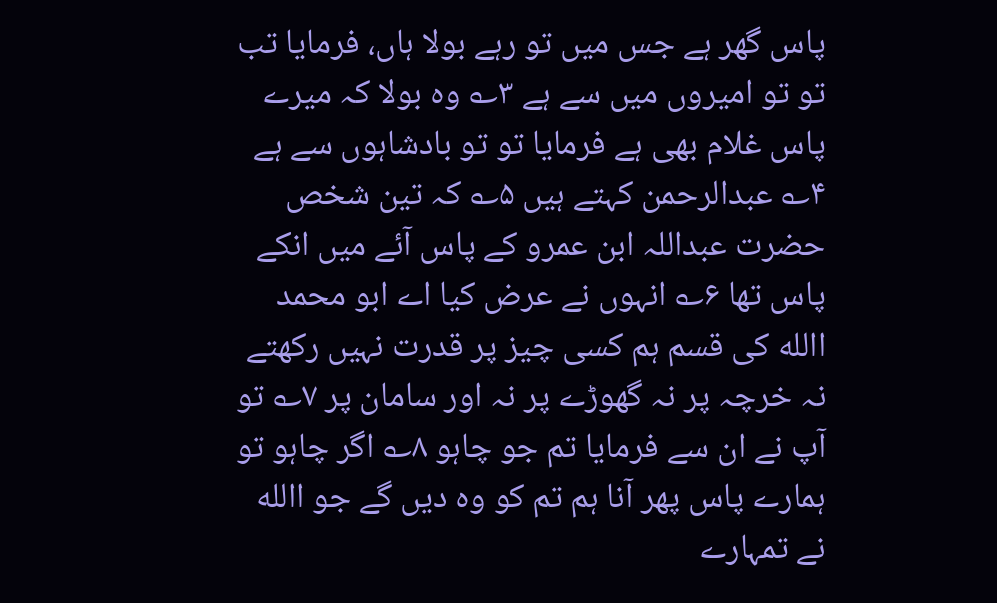پاس گھر ہے جس میں تو رہے بولا ہاں، فرمایا تب تو تو امیروں میں سے ہے ۳؎ وہ بولا کہ میرے پاس غلام بھی ہے فرمایا تو تو بادشاہوں سے ہے ۴؎ عبدالرحمن کہتے ہیں ۵؎ کہ تین شخص حضرت عبداللہ ابن عمرو کے پاس آئے میں انکے پاس تھا ۶؎ انہوں نے عرض کیا اے ابو محمد االله کی قسم ہم کسی چیز پر قدرت نہیں رکھتے نہ خرچہ پر نہ گھوڑے پر نہ اور سامان پر ۷؎ تو آپ نے ان سے فرمایا تم جو چاہو ۸؎ اگر چاہو تو ہمارے پاس پھر آنا ہم تم کو وہ دیں گے جو االله نے تمہارے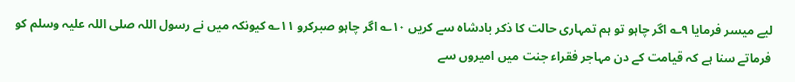لیے میسر فرمایا ۹؎ اگر چاہو تو ہم تمہاری حالت کا ذکر بادشاہ سے کریں ۱۰؎ اگر چاہو صبرکرو ۱۱؎ کیونکہ میں نے رسول اللہ صلی اللہ علیہ وسلم کو فرماتے سنا ہے کہ قیامت کے دن مہاجر فقراء جنت میں امیروں سے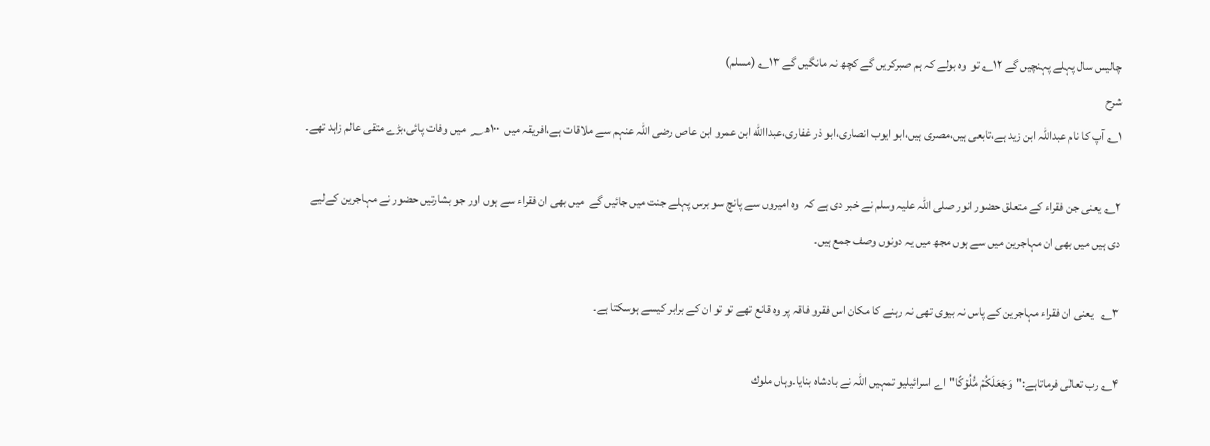چالیس سال پہلے پہنچیں گے ۱۲؎ تو  وہ بولے کہ ہم صبرکریں گے کچھ نہ مانگیں گے ۱۳؎ (مسلم)
شرح
۱؎ آپ کا نام عبداللہ ابن زید ہے،تابعی ہیں،مصری ہیں،ابو ایوب انصاری،ابو ذر غفاری،عبداالله ابن عمرو ابن عاص رضی اللہ عنہم سے ملاقات ہے،افریقہ میں  ۱۰۰ھ؁  میں وفات پائی،بڑے متقی عالم زاہد تھے۔

۲؎ یعنی جن فقراء کے متعلق حضور انور صلی اللہ علیہ وسلم نے خبر دی ہے کہ  وہ امیروں سے پانچ سو برس پہلے جنت میں جائیں گے  میں بھی ان فقراء سے ہوں اور جو بشارتیں حضور نے مہاجرین کےلیے دی ہیں میں بھی ان مہاجرین میں سے ہوں مجھ میں یہ دونوں وصف جمع ہیں۔

۳؎   یعنی ان فقراء مہاجرین کے پاس نہ بیوی تھی نہ رہنے کا مکان اس فقرو فاقہ پر وہ قانع تھے تو تو ان کے برابر کیسے ہوسکتا ہے۔

۴؎ رب تعالٰی فرماتاہے:"وَجَعَلَکُمۡ مُّلُوۡکًا"اے اسرائیلیو تمہیں اللہ نے بادشاہ بنایا۔وہاں ملوك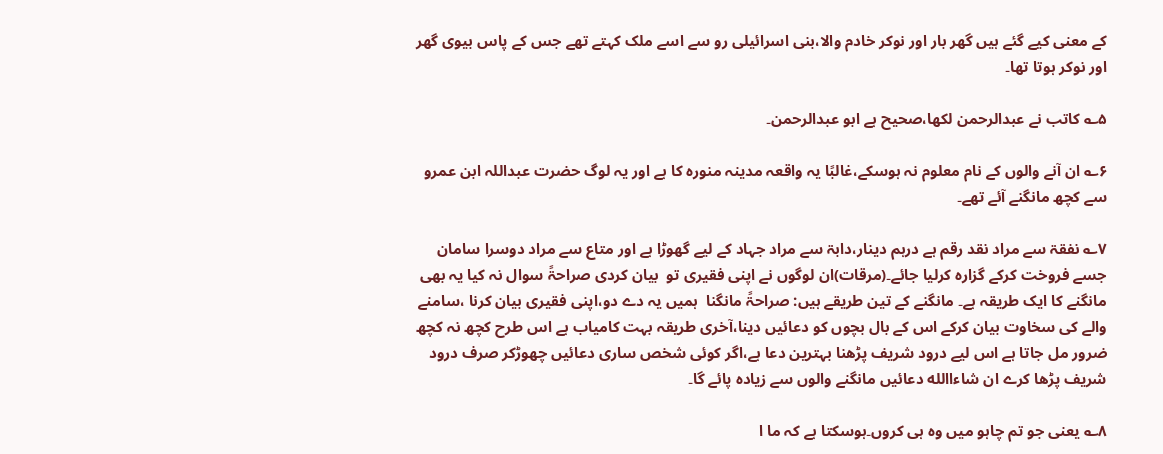کے معنی کیے گئے ہیں گھر بار اور نوکر خادم والا،بنی اسرائیلی رو سے اسے ملک کہتے تھے جس کے پاس بیوی گھر اور نوکر ہوتا تھا۔

۵؎ کاتب نے عبدالرحمن لکھا،صحیح ہے ابو عبدالرحمن۔

۶؎ ان آنے والوں کے نام معلوم نہ ہوسکے،غالبًا یہ واقعہ مدینہ منورہ کا ہے اور یہ لوگ حضرت عبداللہ ابن عمرو سے کچھ مانگنے آئے تھے۔

۷؎ نفقۃ سے مراد نقد رقم ہے درہم دینار،دابۃ سے مراد جہاد کے لیے گھوڑا ہے اور متاع سے مراد دوسرا سامان جسے فروخت کرکے گزارہ کرلیا جائے۔(مرقات)ان لوگوں نے اپنی فقیری تو  بیان کردی صراحۃً سوال نہ کیا یہ بھی مانگنے کا ایک طریقہ ہے۔ مانگنے کے تین طریقے ہیں: صراحۃً مانگنا  ہمیں یہ دے دو،اپنی فقیری بیان کرنا ،سامنے والے کی سخاوت بیان کرکے اس کے بال بچوں کو دعائیں دینا،آخری طریقہ بہت کامیاب ہے اس طرح کچھ نہ کچھ ضرور مل جاتا ہے اس لیے درود شریف پڑھنا بہترین دعا ہے،اگر کوئی شخص ساری دعائیں چھوڑکر صرف درود شریف پڑھا کرے ان شاءاالله دعائیں مانگنے والوں سے زیادہ پائے گا۔

۸؎ یعنی جو تم چاہو میں وہ ہی کروں۔ہوسکتا ہے کہ ما ا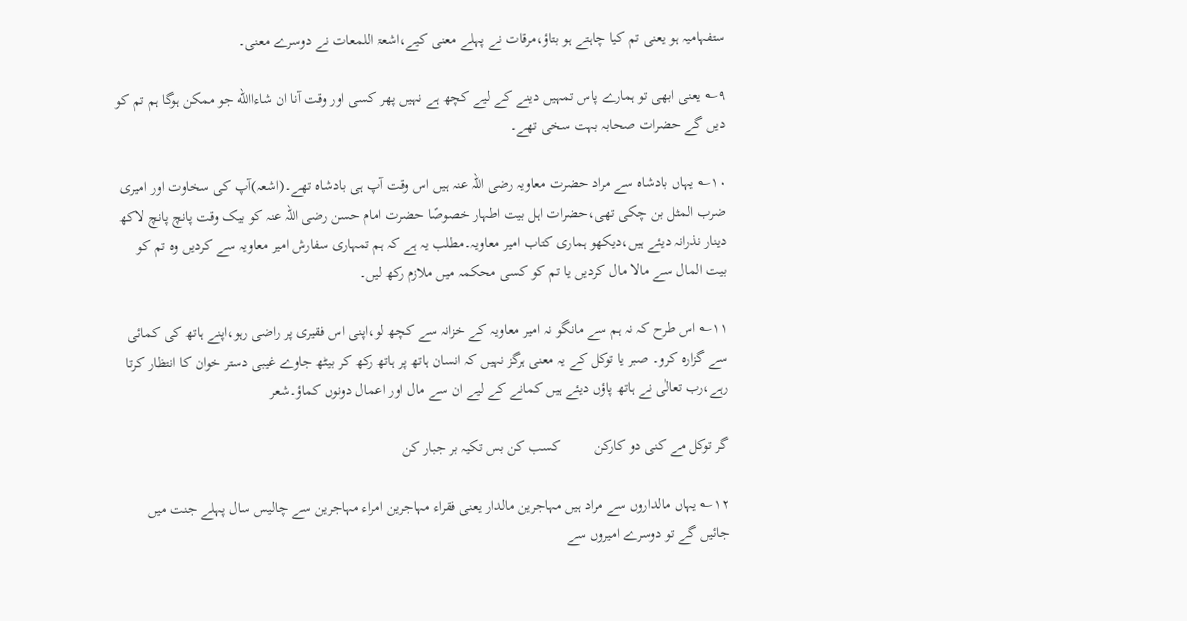ستفہامیہ ہو یعنی تم کیا چاہتے ہو بتاؤ،مرقات نے پہلے معنی کیے،اشعۃ اللمعات نے دوسرے معنی۔

۹؎ یعنی ابھی تو ہمارے پاس تمہیں دینے کے لیے کچھ ہے نہیں پھر کسی اور وقت آنا ان شاءاالله جو ممکن ہوگا ہم تم کو دیں گے حضرات صحابہ بہت سخی تھے۔

۱۰؎ یہاں بادشاہ سے مراد حضرت معاویہ رضی اللہ عنہ ہیں اس وقت آپ ہی بادشاہ تھے۔(اشعہ)آپ کی سخاوت اور امیری ضرب المثل بن چکی تھی،حضرات اہل بیت اطہار خصوصًا حضرت امام حسن رضی اللہ عنہ کو بیک وقت پانچ پانچ لاکھ دینار نذرانہ دیئے ہیں،دیکھو ہماری کتاب امیر معاویہ۔مطلب یہ ہے کہ ہم تمہاری سفارش امیر معاویہ سے کردیں وہ تم کو بیت المال سے مالا مال کردیں یا تم کو کسی محکمہ میں ملازم رکھ لیں۔

۱۱؎ اس طرح کہ نہ ہم سے مانگو نہ امیر معاویہ کے خزانہ سے کچھ لو،اپنی اس فقیری پر راضی رہو،اپنے ہاتھ کی کمائی سے گزارہ کرو۔ صبر یا توکل کے یہ معنی ہرگز نہیں کہ انسان ہاتھ پر ہاتھ رکھ کر بیٹھ جاوے غیبی دستر خوان کا انتظار کرتا رہے،رب تعالٰی نے ہاتھ پاؤں دیئے ہیں کمانے کے لیے ان سے مال اور اعمال دونوں کماؤ۔شعر

گر توکل مے کنی دو کارکن         کسب کن بس تکیہ بر جبار کن

۱۲؎ یہاں مالداروں سے مراد ہیں مہاجرین مالدار یعنی فقراء مہاجرین امراء مہاجرین سے چالیس سال پہلے جنت میں جائیں گے تو دوسرے امیروں سے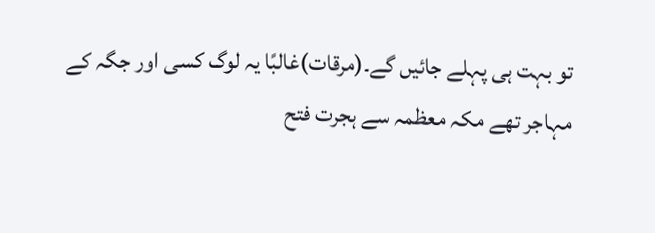تو بہت ہی پہلے جائیں گے۔(مرقات)غالبًا یہ لوگ کسی اور جگہ کے مہاجر تھے مکہ معظمہ سے ہجرت فتح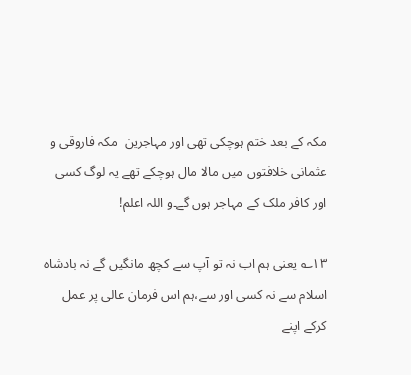مکہ کے بعد ختم ہوچکی تھی اور مہاجرین  مکہ فاروقی و عثمانی خلافتوں میں مالا مال ہوچکے تھے یہ لوگ کسی اور کافر ملک کے مہاجر ہوں گے۔و اللہ اعلم!

۱۳؎ یعنی ہم اب نہ تو آپ سے کچھ مانگیں گے نہ بادشاہ اسلام سے نہ کسی اور سے،ہم اس فرمان عالی پر عمل کرکے اپنے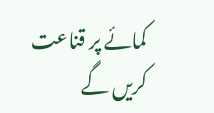کمائے پر قناعت کریں گے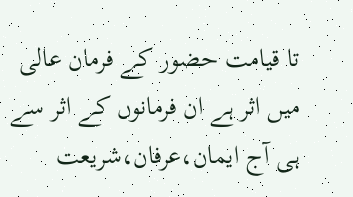تا قیامت حضور کے فرمان عالی میں اثر ہے ان فرمانوں کے اثر سے ہی آج ایمان،عرفان،شریعت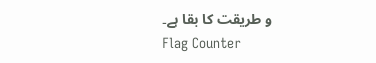و طریقت کا بقا ہے۔
Flag Counter